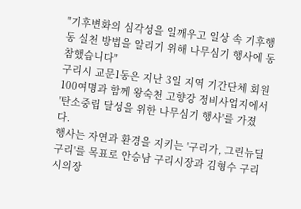"기후변화의 심각성을 일깨우고 일상 속 기후행동 실천 방법을 알리기 위해 나무심기 행사에 동참했습니다"
구리시 교문1동은 지난 3일 지역 기간단체 회원 100여명과 함께 왕숙천 고향강 정비사업지에서 '탄소중립 달성을 위한 나무심기 행사'를 가졌다.
행사는 자연과 환경을 지키는 '구리가, 그린뉴딜 구리'를 목표로 안승남 구리시장과 김형수 구리시의장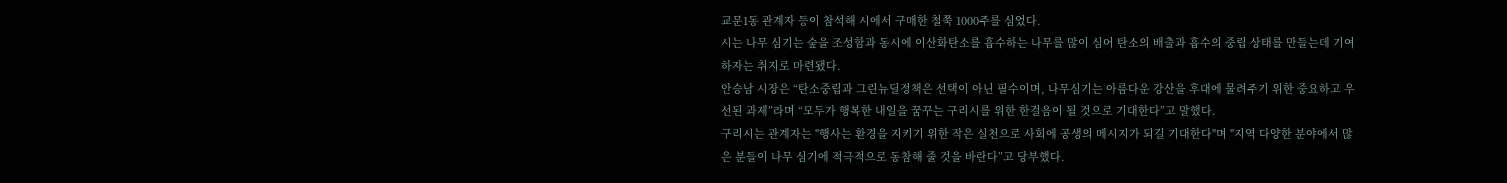교문1동 관계자 등이 참석해 시에서 구매한 철쭉 1000주를 심었다.
시는 나무 심기는 숲을 조성함과 동시에 이산화탄소를 흡수하는 나무를 많이 심어 탄소의 배출과 흡수의 중립 상태를 만들는데 기여하자는 취지로 마련됐다.
안승남 시장은 “탄소중립과 그린뉴딜정책은 선택이 아닌 필수이며, 나무심기는 아름다운 강산을 후대에 물려주기 위한 중요하고 우선된 과제”라며 “모두가 행복한 내일을 꿈꾸는 구리시를 위한 한걸음이 될 것으로 기대한다”고 말했다.
구리시는 관계자는 "행사는 환경을 지키기 위한 작은 실천으로 사회에 공생의 메시지가 되길 기대한다"며 "지역 다양한 분야에서 많은 분들이 나무 심기에 적극적으로 동참해 줄 것을 바란다”고 당부했다.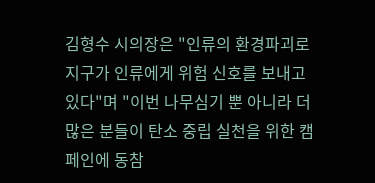김형수 시의장은 "인류의 환경파괴로 지구가 인류에게 위험 신호를 보내고 있다"며 "이번 나무심기 뿐 아니라 더 많은 분들이 탄소 중립 실천을 위한 캠페인에 동참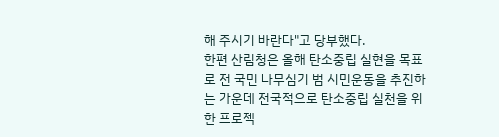해 주시기 바란다"고 당부했다.
한편 산림청은 올해 탄소중립 실현을 목표로 전 국민 나무심기 범 시민운동을 추진하는 가운데 전국적으로 탄소중립 실천을 위한 프로젝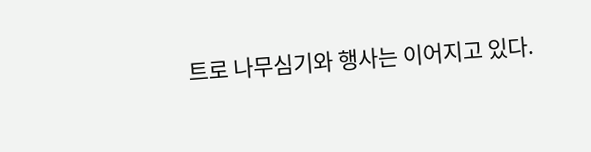트로 나무심기와 행사는 이어지고 있다.